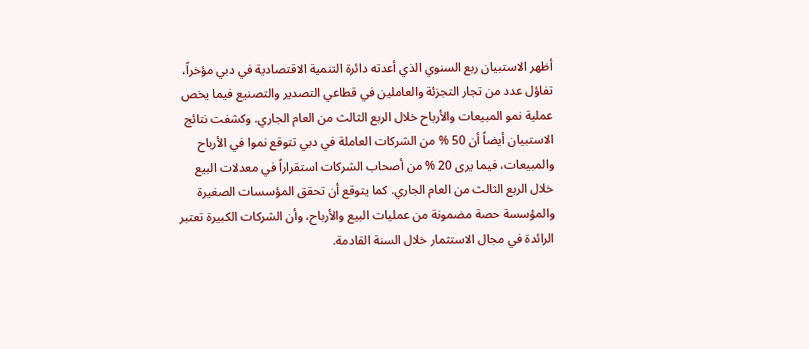أظهر الاستبيان ربع السنوي الذي أعدته دائرة التنمية الاقتصادية في دبي مؤخراً، تفاؤل عدد من تجار التجزئة والعاملين في قطاعي التصدير والتصنيع فيما يخص عملية نمو المبيعات والأرباح خلال الربع الثالث من العام الجاري. وكشفت نتائج الاستبيان أيضاً أن 50 % من الشركات العاملة في دبي تتوقع نموا في الأرباح والمبيعات، فيما يرى 20 % من أصحاب الشركات استقراراً في معدلات البيع خلال الربع الثالث من العام الجاري. كما يتوقع أن تحقق المؤسسات الصغيرة والمؤسسة حصة مضمونة من عمليات البيع والأرباح، وأن الشركات الكبيرة تعتبر الرائدة في مجال الاستثمار خلال السنة القادمة.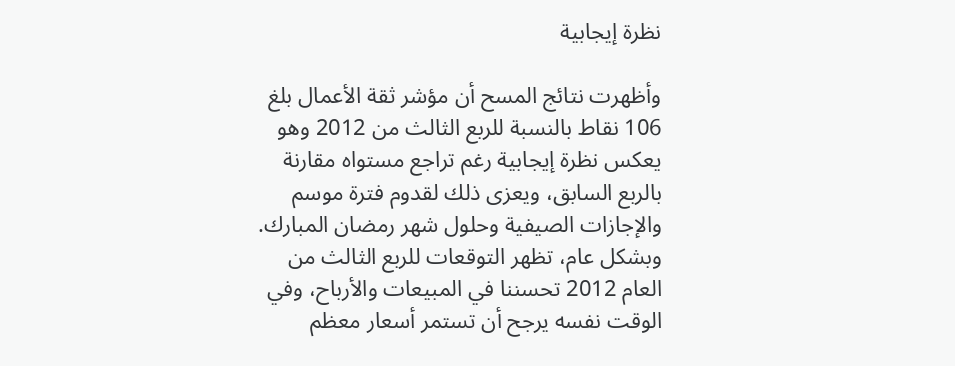نظرة إيجابية

وأظهرت نتائج المسح أن مؤشر ثقة الأعمال بلغ 106 نقاط بالنسبة للربع الثالث من 2012 وهو يعكس نظرة إيجابية رغم تراجع مستواه مقارنة بالربع السابق، ويعزى ذلك لقدوم فترة موسم والإجازات الصيفية وحلول شهر رمضان المبارك. وبشكل عام، تظهر التوقعات للربع الثالث من العام 2012 تحسننا في المبيعات والأرباح، وفي الوقت نفسه يرجح أن تستمر أسعار معظم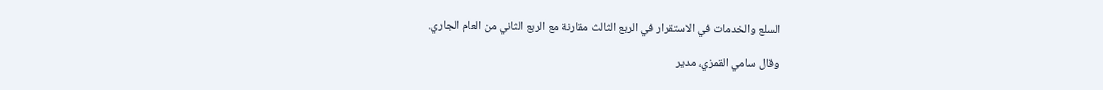السلع والخدمات في الاستقرار في الربع الثالث مقارنة مع الربع الثاني من العام الجاري.

وقال سامي القمزي، مدير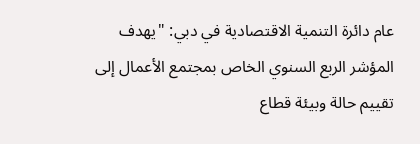عام دائرة التنمية الاقتصادية في دبي: "يهدف المؤشر الربع السنوي الخاص بمجتمع الأعمال إلى تقييم حالة وبيئة قطاع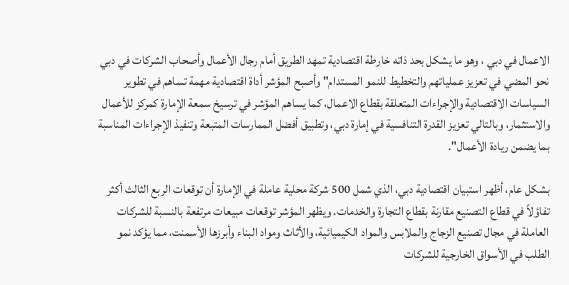الاعمال في دبي ، وهو ما يشكل بحد ذاته خارطة اقتصادية تمهد الطريق أمام رجال الأعمال وأصحاب الشركات في دبي نحو المضي في تعزيز عملياتهم والتخطيط للنمو المستدام" وأصبح المؤشر أداة اقتصادية مهمة تساهم في تطوير السياسات الاقتصادية والإجراءات المتعلقة بقطاع الاعمال، كما يساهم المؤشر في ترسيخ سمعة الإمارة كمركز للأعمال والاستثمار، وبالتالي تعزيز القدرة التنافسية في إمارة دبي، وتطبيق أفضل الممارسات المتبعة وتنفيذ الإجراءات المناسبة بما يضمن ريادة الأعمال".

بشكل عام، أظهر استبيان اقتصادية دبي، الذي شمل 500 شركة محلية عاملة في الإمارة أن توقعات الربع الثالث أكثر تفاؤلاً في قطاع التصنيع مقارنة بقطاع التجارة والخدمات. ويظهر المؤشر توقعات مبيعات مرتفعة بالنسبة للشركات العاملة في مجال تصنيع الزجاج والملابس والمواد الكيميائية، والأثاث ومواد البناء وأبرزها الأسمنت، مما يؤكد نمو الطلب في الأسواق الخارجية للشركات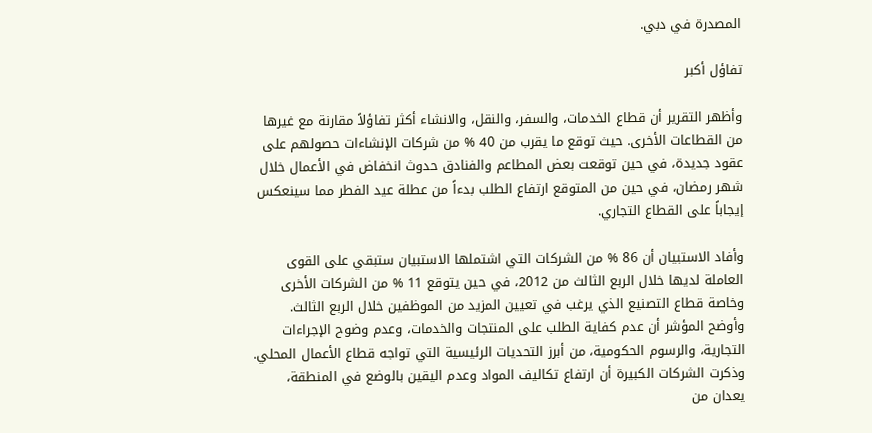المصدرة في دبي.

تفاؤل أكبر

وأظهر التقرير أن قطاع الخدمات، والسفر، والنقل، والانشاء أكثر تفاؤلاً مقارنة مع غيرها من القطاعات الأخرى. حيث توقع ما يقرب من 40 % من شركات الإنشاءات حصولهم على عقود جديدة، في حين توقعت بعض المطاعم والفنادق حدوث انخفاض في الأعمال خلال شهر رمضان، في حين من المتوقع ارتفاع الطلب بدءاً من عطلة عيد الفطر مما سينعكس إيجاباً على القطاع التجاري.

وأفاد الاستبيان أن 86 % من الشركات التي اشتملها الاستبيان ستبقي على القوى العاملة لديها خلال الربع الثالث من 2012، في حين يتوقع 11 % من الشركات الأخرى وخاصة قطاع التصنيع الذي يرغب في تعيين المزيد من الموظفين خلال الربع الثالث. وأوضح المؤشر أن عدم كفاية الطلب على المنتجات والخدمات، وعدم وضوح الإجراءات التجارية، والرسوم الحكومية، من أبرز التحديات الرئيسية التي تواجه قطاع الأعمال المحلي. وذكرت الشركات الكبيرة أن ارتفاع تكاليف المواد وعدم اليقين بالوضع في المنطقة، يعدان من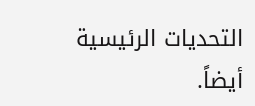التحديات الرئيسية أيضاً.